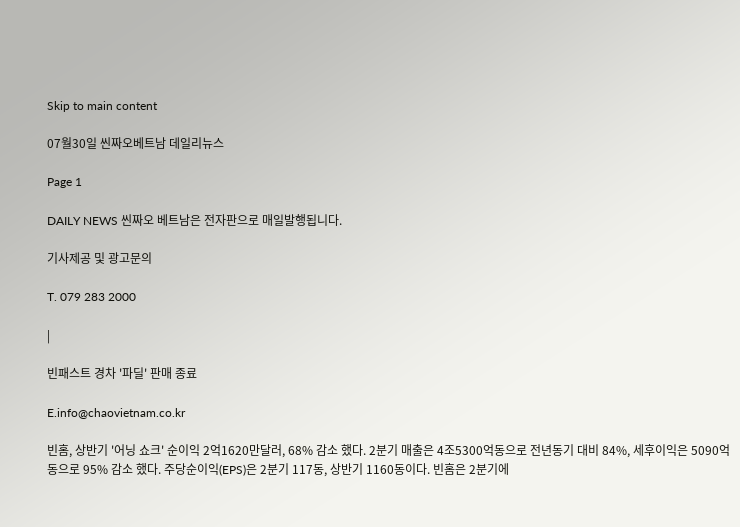Skip to main content

07월30일 씬짜오베트남 데일리뉴스

Page 1

DAILY NEWS 씬짜오 베트남은 전자판으로 매일발행됩니다.

기사제공 및 광고문의

T. 079 283 2000

|

빈패스트 경차 '파딜' 판매 종료

E.info@chaovietnam.co.kr

빈홈, 상반기 '어닝 쇼크' 순이익 2억1620만달러, 68% 감소 했다. 2분기 매출은 4조5300억동으로 전년동기 대비 84%, 세후이익은 5090억동으로 95% 감소 했다. 주당순이익(EPS)은 2분기 117동, 상반기 1160동이다. 빈홈은 2분기에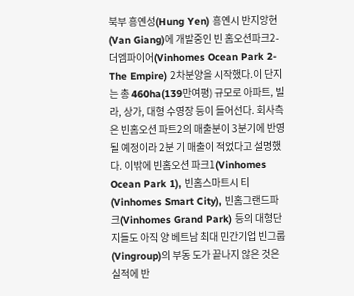북부 흥옌성(Hung Yen) 흥옌시 반지앙현(Van Giang)에 개발중인 빈 홈오션파크2-더엠파이어(Vinhomes Ocean Park 2-The Empire) 2차분양을 시작했다.이 단지는 총 460ha(139만여평) 규모로 아파트, 빌라, 상가, 대형 수영장 등이 들어선다. 회사측은 빈홈오션 파트2의 매출분이 3분기에 반영될 예정이라 2분 기 매출이 적었다고 설명했다. 이밖에 빈홈오션 파크1(Vinhomes Ocean Park 1), 빈홈스마트시 티(Vinhomes Smart City), 빈홈그랜드파크(Vinhomes Grand Park) 등의 대형단지들도 아직 양 베트남 최대 민간기업 빈그룹(Vingroup)의 부동 도가 끝나지 않은 것은 실적에 반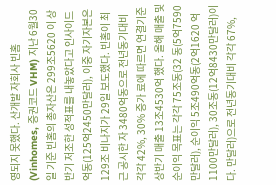영되지 못했다. 산개발 자회사 빈홈(Vinhomes, 증권코드 VHM) 지난 6월30일 기준 빈홈의 총자산은 299조5620 이 상반기 저조한 성적표를 내놓았다고 인사이드 억동(125억2450만달러), 이중 자기자본은 129조 비나지가 29일 보도했다. 빈홈이 최근 공시한 자 3480억동으로 전년동기대비 각각 42%, 30% 증가 료에 따르면 연결기준 상반기 매출 13조4530억 했다. 올해 매출 및 순이익 목표는 각각 75조동(32 동(5억7590만달러), 순이익 5조490억동(2억1620 억1100만달러), 30조동(12억8430만달러)이다. 만달러)으로 전년동기대비 각각 67%,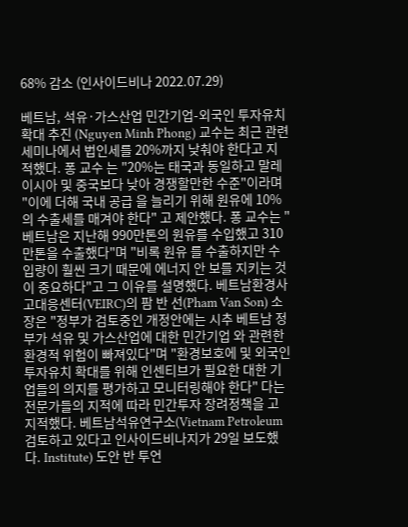68% 감소 (인사이드비나 2022.07.29)

베트남, 석유·가스산업 민간기업-외국인 투자유치 확대 추진 (Nguyen Minh Phong) 교수는 최근 관련세미나에서 법인세를 20%까지 낮춰야 한다고 지적했다. 퐁 교수 는 "20%는 태국과 동일하고 말레이시아 및 중국보다 낮아 경쟁할만한 수준"이라며 "이에 더해 국내 공급 을 늘리기 위해 원유에 10%의 수출세를 매겨야 한다" 고 제안했다. 퐁 교수는 "베트남은 지난해 990만톤의 원유를 수입했고 310만톤을 수출했다"며 "비록 원유 를 수출하지만 수입량이 훨씬 크기 때문에 에너지 안 보를 지키는 것이 중요하다"고 그 이유를 설명했다. 베트남환경사고대응센터(VEIRC)의 팜 반 선(Pham Van Son) 소장은 "정부가 검토중인 개정안에는 시추 베트남 정부가 석유 및 가스산업에 대한 민간기업 와 관련한 환경적 위험이 빠져있다"며 "환경보호에 및 외국인 투자유치 확대를 위해 인센티브가 필요한 대한 기업들의 의지를 평가하고 모니터링해야 한다" 다는 전문가들의 지적에 따라 민간투자 장려정책을 고 지적했다. 베트남석유연구소(Vietnam Petroleum 검토하고 있다고 인사이드비나지가 29일 보도했다. Institute) 도안 반 투언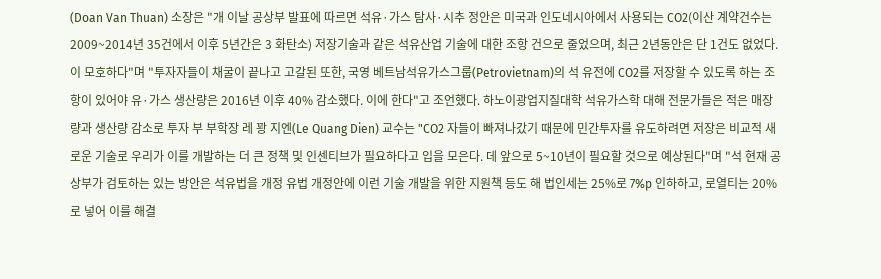(Doan Van Thuan) 소장은 "개 이날 공상부 발표에 따르면 석유·가스 탐사·시추 정안은 미국과 인도네시아에서 사용되는 CO2(이산 계약건수는 2009~2014년 35건에서 이후 5년간은 3 화탄소) 저장기술과 같은 석유산업 기술에 대한 조항 건으로 줄었으며, 최근 2년동안은 단 1건도 없었다. 이 모호하다"며 "투자자들이 채굴이 끝나고 고갈된 또한, 국영 베트남석유가스그룹(Petrovietnam)의 석 유전에 CO2를 저장할 수 있도록 하는 조항이 있어야 유·가스 생산량은 2016년 이후 40% 감소했다. 이에 한다"고 조언했다. 하노이광업지질대학 석유가스학 대해 전문가들은 적은 매장량과 생산량 감소로 투자 부 부학장 레 꽝 지엔(Le Quang Dien) 교수는 "CO2 자들이 빠져나갔기 때문에 민간투자를 유도하려면 저장은 비교적 새로운 기술로 우리가 이를 개발하는 더 큰 정책 및 인센티브가 필요하다고 입을 모은다. 데 앞으로 5~10년이 필요할 것으로 예상된다"며 "석 현재 공상부가 검토하는 있는 방안은 석유법을 개정 유법 개정안에 이런 기술 개발을 위한 지원책 등도 해 법인세는 25%로 7%p 인하하고, 로열티는 20%로 넣어 이를 해결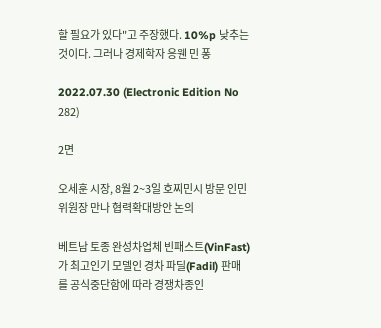할 필요가 있다"고 주장했다. 10%p 낮추는 것이다. 그러나 경제학자 응웬 민 퐁

2022.07.30 (Electronic Edition No 282)

2면

오세훈 시장, 8월 2~3일 호찌민시 방문 인민위원장 만나 협력확대방안 논의

베트남 토종 완성차업체 빈패스트(VinFast)가 최고인기 모델인 경차 파딜(Fadil) 판매 를 공식중단함에 따라 경쟁차종인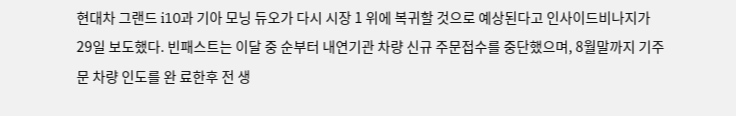현대차 그랜드 i10과 기아 모닝 듀오가 다시 시장 1 위에 복귀할 것으로 예상된다고 인사이드비나지가 29일 보도했다. 빈패스트는 이달 중 순부터 내연기관 차량 신규 주문접수를 중단했으며, 8월말까지 기주문 차량 인도를 완 료한후 전 생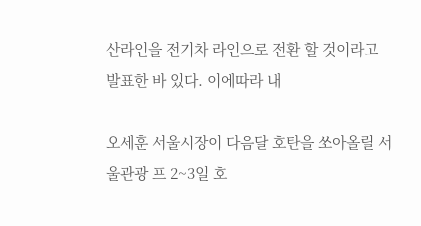산라인을 전기차 라인으로 전환 할 것이라고 발표한 바 있다. 이에따라 내

오세훈 서울시장이 다음달 호탄을 쏘아올릴 서울관광 프 2~3일 호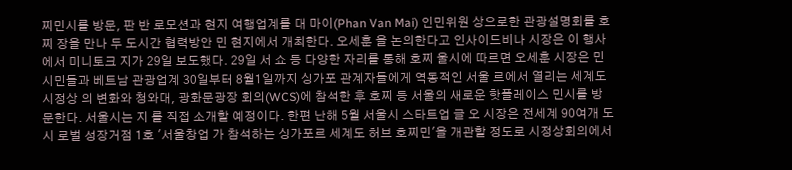찌민시를 방문, 판 반 로모션과 현지 여행업계를 대 마이(Phan Van Mai) 인민위원 상으로한 관광설명회를 호찌 장을 만나 두 도시간 협력방안 민 현지에서 개최한다. 오세훈 을 논의한다고 인사이드비나 시장은 이 행사에서 미니토크 지가 29일 보도했다. 29일 서 쇼 등 다양한 자리를 통해 호찌 울시에 따르면 오세훈 시장은 민 시민들과 베트남 관광업계 30일부터 8월1일까지 싱가포 관계자들에게 역동적인 서울 르에서 열리는 세계도시정상 의 변화와 청와대, 광화문광장 회의(WCS)에 참석한 후 호찌 등 서울의 새로운 핫플레이스 민시를 방문한다. 서울시는 지 를 직접 소개할 예정이다. 한편 난해 5월 서울시 스타트업 글 오 시장은 전세계 90여개 도시 로벌 성장거점 1호 '서울창업 가 참석하는 싱가포르 세계도 허브 호찌민'을 개관할 정도로 시정상회의에서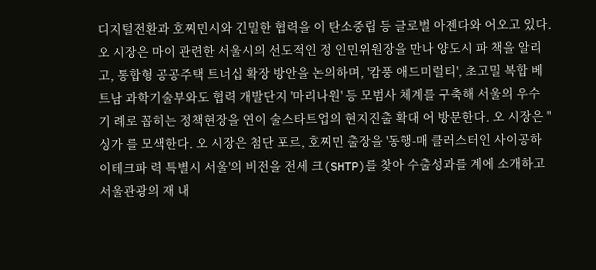디지털전환과 호찌민시와 긴밀한 협력을 이 탄소중립 등 글로벌 아젠다와 어오고 있다. 오 시장은 마이 관련한 서울시의 선도적인 정 인민위원장을 만나 양도시 파 책을 알리고, 통합형 공공주택 트너십 확장 방안을 논의하며, '캄풍 애드미럴티', 초고밀 복합 베트남 과학기술부와도 협력 개발단지 '마리나원' 등 모범사 체계를 구축해 서울의 우수 기 례로 꼽히는 정책현장을 연이 술스타트업의 현지진출 확대 어 방문한다. 오 시장은 "싱가 를 모색한다. 오 시장은 첨단 포르, 호찌민 출장을 '동행-매 클러스터인 사이공하이테크파 력 특별시 서울'의 비전을 전세 크(SHTP)를 찾아 수출성과를 계에 소개하고 서울관광의 재 내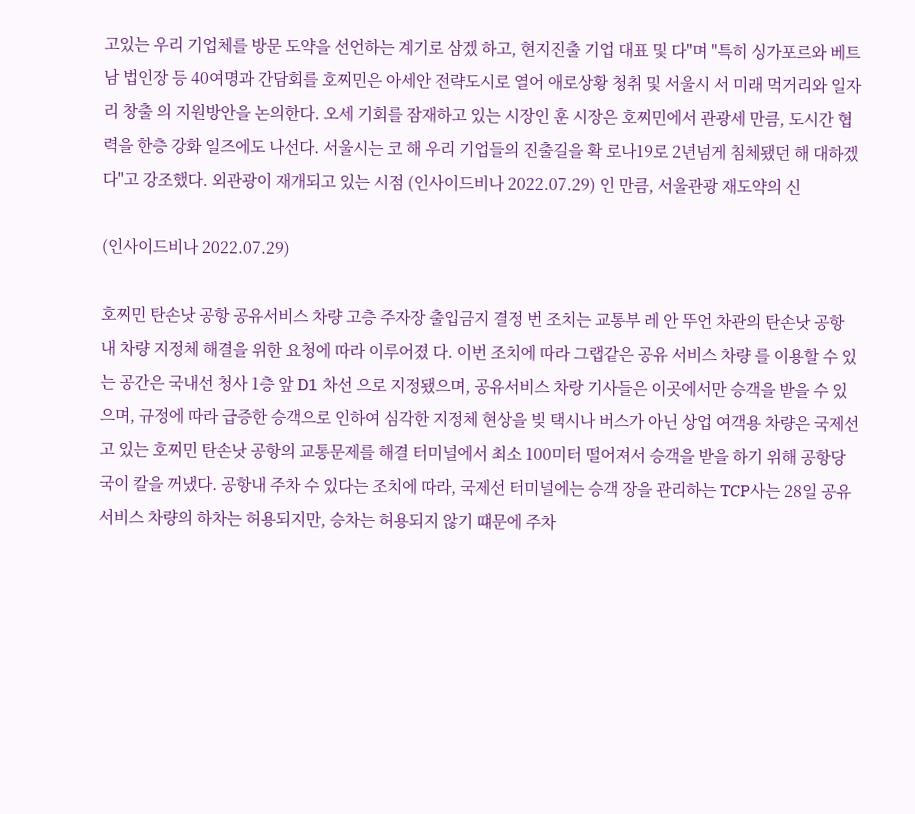고있는 우리 기업체를 방문 도약을 선언하는 계기로 삼겠 하고, 현지진출 기업 대표 및 다"며 "특히 싱가포르와 베트남 법인장 등 40여명과 간담회를 호찌민은 아세안 전략도시로 열어 애로상황 청취 및 서울시 서 미래 먹거리와 일자리 창출 의 지원방안을 논의한다. 오세 기회를 잠재하고 있는 시장인 훈 시장은 호찌민에서 관광세 만큼, 도시간 협력을 한층 강화 일즈에도 나선다. 서울시는 코 해 우리 기업들의 진출길을 확 로나19로 2년넘게 침체됐던 해 대하겠다"고 강조했다. 외관광이 재개되고 있는 시점 (인사이드비나 2022.07.29) 인 만큼, 서울관광 재도약의 신

(인사이드비나 2022.07.29)

호찌민 탄손낫 공항 공유서비스 차량 고층 주자장 출입금지 결정 번 조치는 교통부 레 안 뚜언 차관의 탄손낫 공항 내 차량 지정체 해결을 위한 요청에 따라 이루어졌 다. 이번 조치에 따라 그랩같은 공유 서비스 차량 를 이용할 수 있는 공간은 국내선 청사 1층 앞 D1 차선 으로 지정됐으며, 공유서비스 차랑 기사들은 이곳에서만 승객을 받을 수 있으며, 규정에 따라 급증한 승객으로 인하여 심각한 지정체 현상을 빚 택시나 버스가 아닌 상업 여객용 차량은 국제선 고 있는 호찌민 탄손낫 공항의 교통문제를 해결 터미널에서 최소 100미터 떨어져서 승객을 받을 하기 위해 공항당국이 칼을 꺼냈다. 공항내 주차 수 있다는 조치에 따라, 국제선 터미널에는 승객 장을 관리하는 TCP사는 28일 공유서비스 차량의 하차는 허용되지만, 승차는 허용되지 않기 떄문에 주차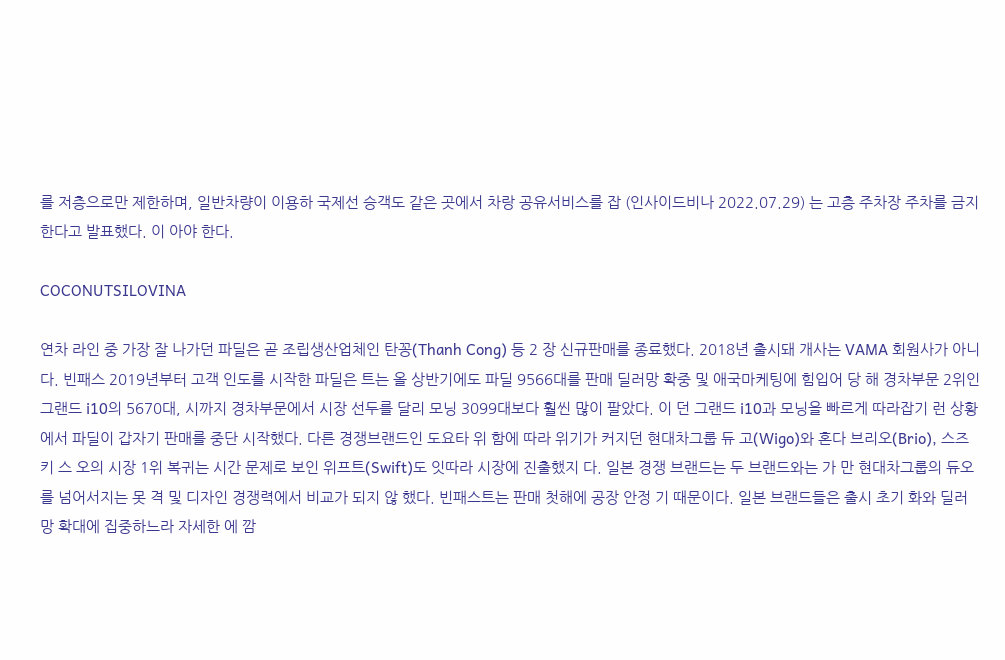를 저층으로만 제한하며, 일반차량이 이용하 국제선 승객도 같은 곳에서 차랑 공유서비스를 잡 (인사이드비나 2022.07.29) 는 고층 주차장 주차를 금지한다고 발표했다. 이 아야 한다.

COCONUTSILOVINA

연차 라인 중 가장 잘 나가던 파딜은 곧 조립생산업체인 탄꽁(Thanh Cong) 등 2 장 신규판매를 종료했다. 2018년 출시돼 개사는 VAMA 회원사가 아니다. 빈패스 2019년부터 고객 인도를 시작한 파딜은 트는 올 상반기에도 파딜 9566대를 판매 딜러망 확중 및 애국마케팅에 힘입어 당 해 경차부문 2위인 그랜드 i10의 5670대, 시까지 경차부문에서 시장 선두를 달리 모닝 3099대보다 훨씬 많이 팔았다. 이 던 그랜드 i10과 모닝을 빠르게 따라잡기 런 상황에서 파딜이 갑자기 판매를 중단 시작했다. 다른 경쟁브랜드인 도요타 위 함에 따라 위기가 커지던 현대차그룹 듀 고(Wigo)와 혼다 브리오(Brio), 스즈키 스 오의 시장 1위 복귀는 시간 문제로 보인 위프트(Swift)도 잇따라 시장에 진출했지 다. 일본 경쟁 브랜드는 두 브랜드와는 가 만 현대차그룹의 듀오를 넘어서지는 못 격 및 디자인 경쟁력에서 비교가 되지 않 했다. 빈패스트는 판매 첫해에 공장 안정 기 때문이다. 일본 브랜드들은 출시 초기 화와 딜러망 확대에 집중하느라 자세한 에 깜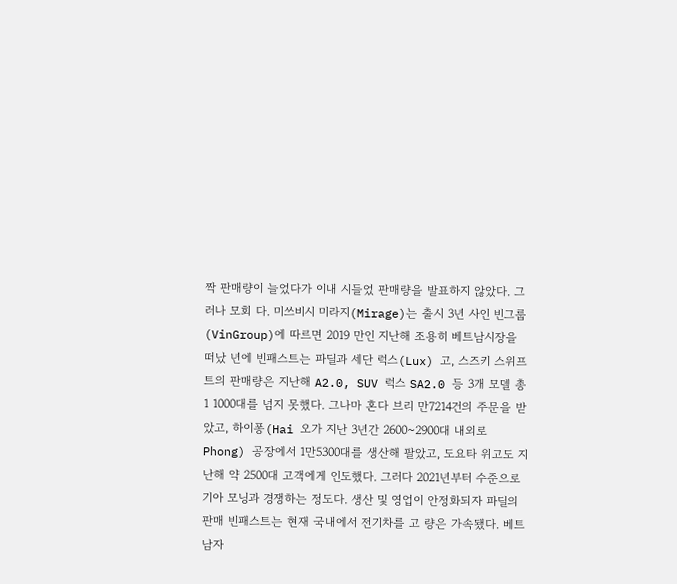짝 판매량이 늘었다가 이내 시들었 판매량을 발표하지 않았다. 그러나 모회 다. 미쓰비시 미라지(Mirage)는 출시 3년 사인 빈그룹(VinGroup)에 따르면 2019 만인 지난해 조용히 베트남시장을 떠났 년에 빈패스트는 파딜과 세단 럭스(Lux) 고, 스즈키 스위프트의 판매량은 지난해 A2.0, SUV 럭스 SA2.0 등 3개 모델 총 1 1000대를 넘지 못했다. 그나마 혼다 브리 만7214건의 주문을 받았고, 하이퐁(Hai 오가 지난 3년간 2600~2900대 내외로 Phong) 공장에서 1만5300대를 생산해 팔았고, 도요타 위고도 지난해 약 2500대 고객에게 인도했다. 그러다 2021년부터 수준으로 기아 모닝과 경쟁하는 정도다. 생산 및 영업이 안정화되자 파딜의 판매 빈패스트는 현재 국내에서 전기차를 고 량은 가속됐다. 베트남자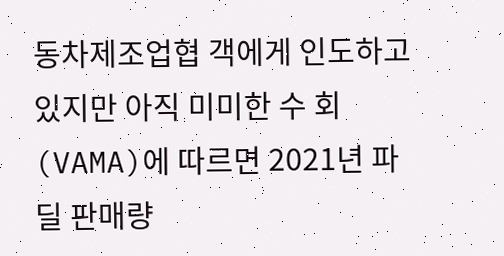동차제조업협 객에게 인도하고 있지만 아직 미미한 수 회(VAMA)에 따르면 2021년 파딜 판매량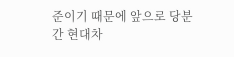준이기 때문에 앞으로 당분간 현대차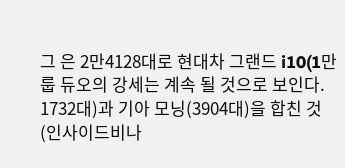그 은 2만4128대로 현대차 그랜드 i10(1만 룹 듀오의 강세는 계속 될 것으로 보인다. 1732대)과 기아 모닝(3904대)을 합친 것 (인사이드비나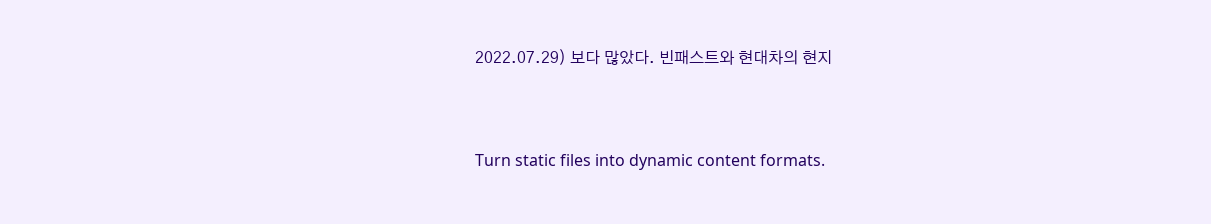2022.07.29) 보다 많았다. 빈패스트와 현대차의 현지


Turn static files into dynamic content formats.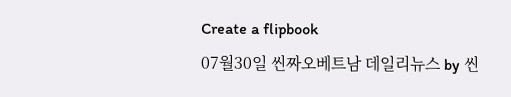Create a flipbook
07월30일 씬짜오베트남 데일리뉴스 by 씬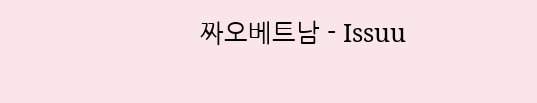짜오베트남 - Issuu